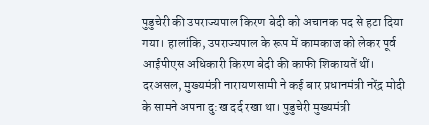पुडुचेरी की उपराज्यपाल किरण बेदी को अचानक पद से हटा दिया गया। हालांकि, उपराज्यपाल के रूप में कामकाज को लेकर पूर्व आईपीएस अधिकारी किरण बेदी की काफी शिकायतें थीं। दरअसल, मुख्यमंत्री नारायणसामी ने कई बार प्रधानमंत्री नरेंद्र मोदी के सामने अपना दु:ख दर्द रखा था। पुडुचेरी मुख्यमंत्री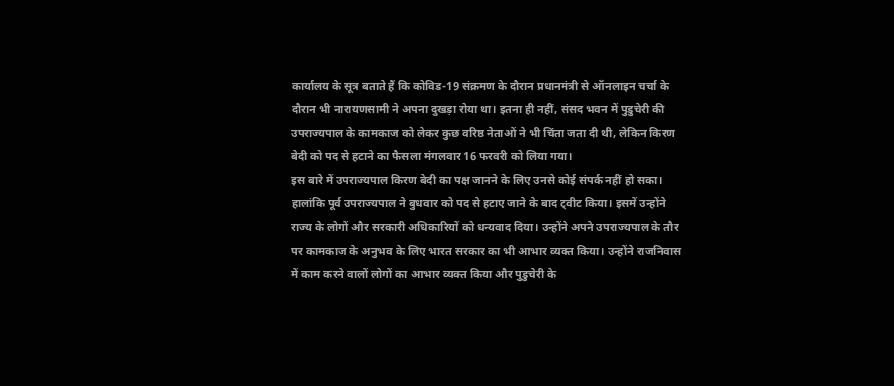कार्यालय के सूत्र बताते हैं कि कोविड-19 संक्रमण के दौरान प्रधानमंत्री से ऑनलाइन चर्चा के दौरान भी नारायणसामी ने अपना दुखड़ा रोया था। इतना ही नहीं, संसद भवन में पुडुचेरी की उपराज्यपाल के कामकाज को लेकर कुछ वरिष्ठ नेताओं ने भी चिंता जता दी थी, लेकिन किरण बेदी को पद से हटाने का फैसला मंगलवार 16 फरवरी को लिया गया।
इस बारे में उपराज्यपाल किरण बेदी का पक्ष जानने के लिए उनसे कोई संपर्क नहीं हो सका। हालांकि पूर्व उपराज्यपाल ने बुधवार को पद से हटाए जाने के बाद ट्वीट किया। इसमें उन्होंने राज्य के लोगों और सरकारी अधिकारियों को धन्यवाद दिया। उन्होंने अपने उपराज्यपाल के तौर पर कामकाज के अनुभव के लिए भारत सरकार का भी आभार व्यक्त किया। उन्होंने राजनिवास में काम करने वालों लोगों का आभार व्यक्त किया और पुडुचेरी के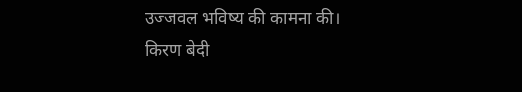उज्जवल भविष्य की कामना की।
किरण बेदी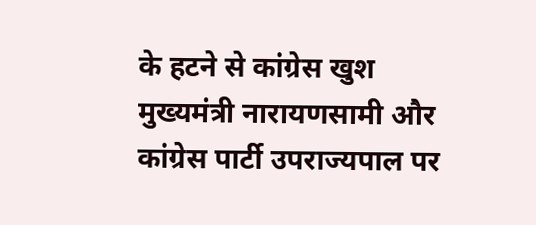के हटने से कांग्रेस खुश
मुख्यमंत्री नारायणसामी और कांग्रेस पार्टी उपराज्यपाल पर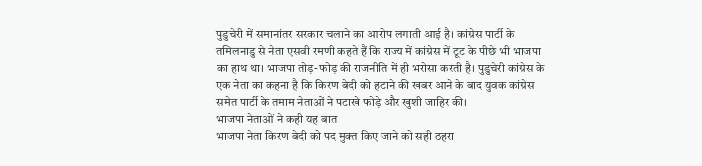पुडुचेरी में समानांतर सरकार चलाने का आरोप लगाती आई है। कांग्रेस पार्टी के तमिलनाडु से नेता एसवी रमणी कहते हैं कि राज्य में कांग्रेस में टूट के पीछे भी भाजपा का हाथ था। भाजपा तोड़-फोड़ की राजनीति में ही भरोसा करती है। पुडुचेरी कांग्रेस के एक नेता का कहना है कि किरण बेदी को हटाने की खबर आने के बाद युवक कांग्रेस समेत पार्टी के तमाम नेताओं ने पटाखे फोड़े और खुशी जाहिर की।
भाजपा नेताओं ने कही यह बात
भाजपा नेता किरण बेदी को पद मुक्त किए जाने को सही ठहरा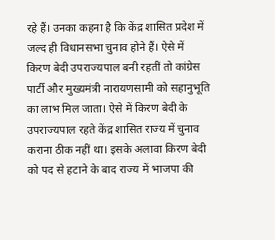रहे हैं। उनका कहना है कि केंद्र शासित प्रदेश में जल्द ही विधानसभा चुनाव होने हैं। ऐसे में किरण बेदी उपराज्यपाल बनी रहतीं तो कांग्रेस पार्टी और मुख्यमंत्री नारायणसामी को सहानुभूति का लाभ मिल जाता। ऐसे में किरण बेदी के उपराज्यपाल रहते केंद्र शासित राज्य में चुनाव कराना ठीक नहीं था। इसके अलावा किरण बेदी को पद से हटाने के बाद राज्य में भाजपा की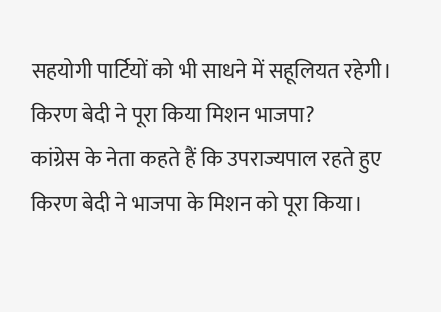सहयोगी पार्टियों को भी साधने में सहूलियत रहेगी।
किरण बेदी ने पूरा किया मिशन भाजपा?
कांग्रेस के नेता कहते हैं कि उपराज्यपाल रहते हुए किरण बेदी ने भाजपा के मिशन को पूरा किया।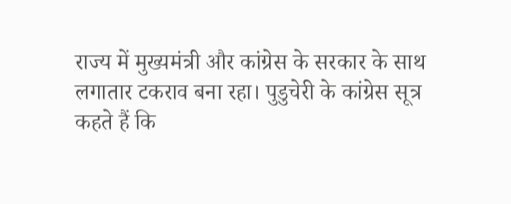राज्य में मुख्यमंत्री और कांग्रेस के सरकार के साथ लगातार टकराव बना रहा। पुडुचेरी के कांग्रेस सूत्र कहते हैं कि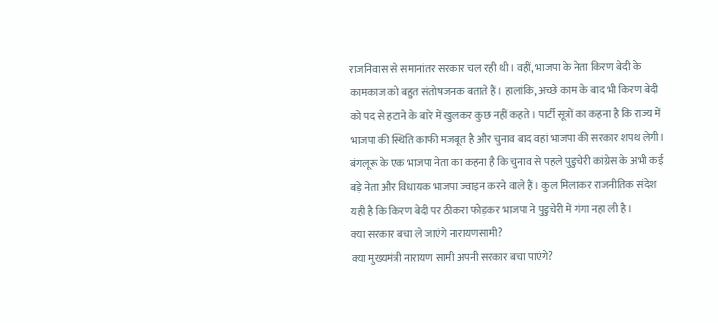राजनिवास से समानांतर सरकार चल रही थी। वहीं, भाजपा के नेता किरण बेदी के कामकाज को बहुत संतोषजनक बताते हैं। हालांकि, अच्छे काम के बाद भी किरण बेदी को पद से हटाने के बारे में खुलकर कुछ नहीं कहते। पार्टी सूत्रों का कहना है कि राज्य में भाजपा की स्थिति काफी मजबूत है और चुनाव बाद वहां भाजपा की सरकार शपथ लेगी। बंगलूरू के एक भाजपा नेता का कहना है कि चुनाव से पहले पुडुचेरी कांग्रेस के अभी कई बड़े नेता और विधायक भाजपा ज्वाइन करने वाले हैं। कुल मिलाकर राजनीतिक संदेश यही है कि किरण बेदी पर ठीकरा फोड़कर भाजपा ने पुडुचेरी में गंगा नहा ली है।
क्या सरकार बचा ले जाएंगे नारायणसामी?
क्या मुख्यमंत्री नारायण सामी अपनी सरकार बचा पाएंगे?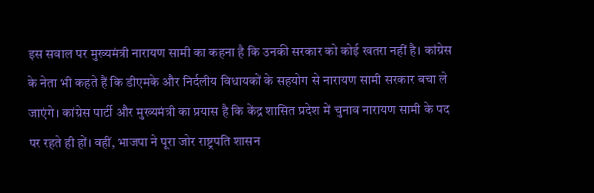इस सवाल पर मुख्यमंत्री नारायण सामी का कहना है कि उनकी सरकार को कोई खतरा नहीं है। कांग्रेस के नेता भी कहते हैं कि डीएमके और निर्दलीय विधायकों के सहयोग से नारायण सामी सरकार बचा ले जाएंगे। कांग्रेस पार्टी और मुख्यमंत्री का प्रयास है कि केंद्र शासित प्रदेश में चुनाव नारायण सामी के पद पर रहते ही हों। वहीं, भाजपा ने पूरा जोर राष्ट्रपति शासन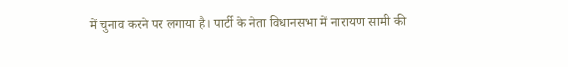में चुनाव करने पर लगाया है। पार्टी के नेता विधानसभा में नारायण सामी की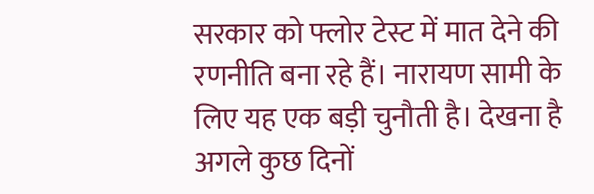सरकार को फ्लोर टेस्ट में मात देने की रणनीति बना रहे हैं। नारायण सामी के लिए यह एक बड़ी चुनौती है। देखना है अगले कुछ दिनों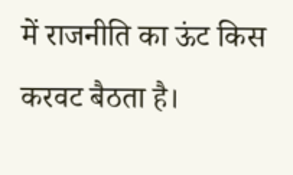में राजनीति का ऊंट किस करवट बैठता है।